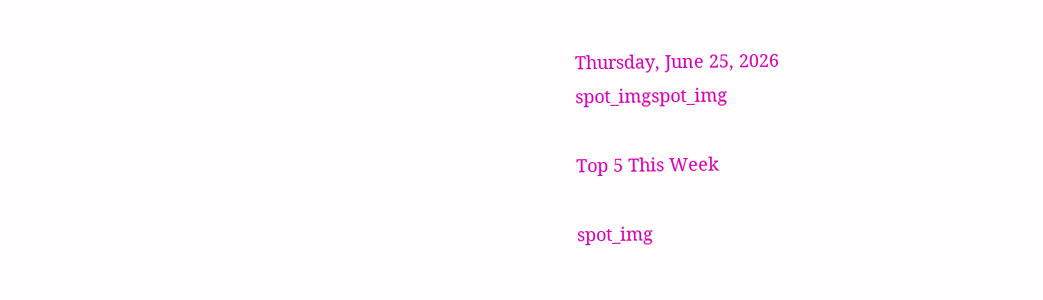Thursday, June 25, 2026
spot_imgspot_img

Top 5 This Week

spot_img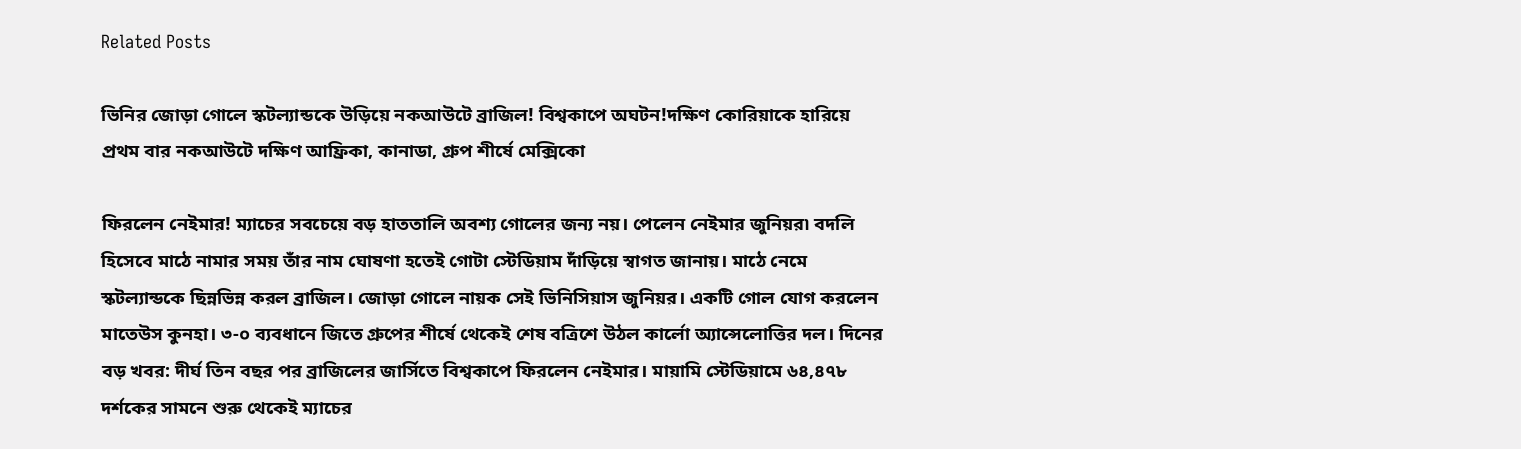Related Posts

ভিনির জোড়া গোলে স্কটল্যান্ডকে উড়িয়ে নকআউটে ব্রাজিল! বিশ্বকাপে অঘটন!দক্ষিণ কোরিয়াকে হারিয়ে প্রথম বার নকআউটে দক্ষিণ আফ্রিকা, কানাডা, গ্রুপ শীর্ষে মেক্সিকো

ফিরলেন নেইমার! ম্যাচের সবচেয়ে বড় হাততালি অবশ্য গোলের জন্য নয়। পেলেন নেইমার জুনিয়র৷ বদলি হিসেবে মাঠে নামার সময় তাঁর নাম ঘোষণা হতেই গোটা স্টেডিয়াম দাঁড়িয়ে স্বাগত জানায়। মাঠে নেমে স্কটল্যান্ডকে ছিন্নভিন্ন করল ব্রাজিল। জোড়া গোলে নায়ক সেই ভিনিসিয়াস জুনিয়র। একটি গোল যোগ করলেন মাতেউস কুনহা। ৩-০ ব্যবধানে জিতে গ্রুপের শীর্ষে থেকেই শেষ বত্রিশে উঠল কার্লো অ্যান্সেলোত্তির দল। দিনের বড় খবর: দীর্ঘ তিন বছর পর ব্রাজিলের জার্সিতে বিশ্বকাপে ফিরলেন নেইমার। মায়ামি স্টেডিয়ামে ৬৪,৪৭৮ দর্শকের সামনে শুরু থেকেই ম্যাচের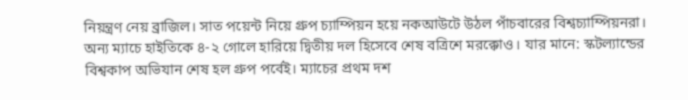নিয়ন্ত্রণ নেয় ব্রাজিল। সাত পয়েন্ট নিয়ে গ্রুপ চ্যাম্পিয়ন হয়ে নকআউটে উঠল পাঁচবারের বিশ্বচ্যাম্পিয়নরা। অন্য ম্যাচে হাইতিকে ৪-২ গোলে হারিয়ে দ্বিতীয় দল হিসেবে শেষ বত্রিশে মরক্কোও। যার মানে: স্কটল্যান্ডের বিশ্বকাপ অভিযান শেষ হল গ্রুপ পর্বেই। ম্যাচের প্রথম দশ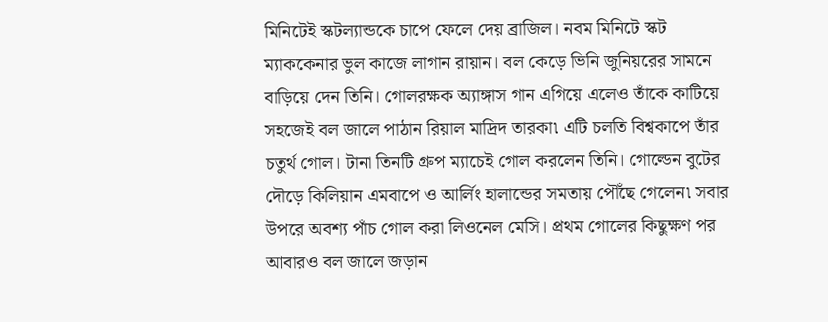মিনিটেই স্কটল্যান্ডকে চাপে ফেলে দেয় ব্রাজিল। নবম মিনিটে স্কট ম্যাককেনার ভুল কাজে লাগান রায়ান। বল কেড়ে ভিনি জুনিয়রের সামনে বাড়িয়ে দেন তিনি। গোলরক্ষক অ্যাঙ্গাস গান এগিয়ে এলেও তাঁকে কাটিয়ে সহজেই বল জালে পাঠান রিয়াল মাদ্রিদ তারকা৷ এটি চলতি বিশ্বকাপে তাঁর চতুর্থ গোল। টানা তিনটি গ্রুপ ম্যাচেই গোল করলেন তিনি। গোল্ডেন বুটের দৌড়ে কিলিয়ান এমবাপে ও আর্লিং হালান্ডের সমতায় পৌঁছে গেলেন৷ সবার উপরে অবশ্য পাঁচ গোল করা লিওনেল মেসি। প্রথম গোলের কিছুক্ষণ পর আবারও বল জালে জড়ান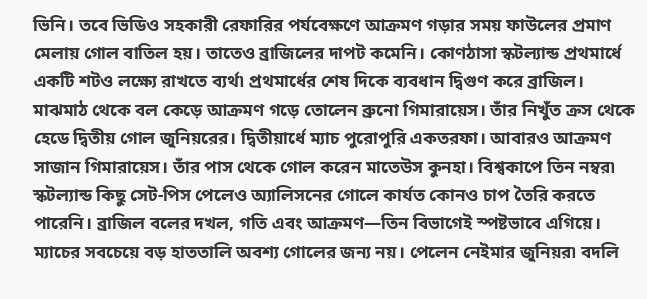ভিনি। তবে ভিডিও সহকারী রেফারির পর্যবেক্ষণে আক্রমণ গড়ার সময় ফাউলের প্রমাণ মেলায় গোল বাতিল হয়। তাতেও ব্রাজিলের দাপট কমেনি। কোণঠাসা স্কটল্যান্ড প্রথমার্ধে একটি শটও লক্ষ্যে রাখতে ব্যর্থ৷ প্রথমার্ধের শেষ দিকে ব্যবধান দ্বিগুণ করে ব্রাজিল। মাঝমাঠ থেকে বল কেড়ে আক্রমণ গড়ে তোলেন ব্রুনো গিমারায়েস। তাঁর নিখুঁত ক্রস থেকে হেডে দ্বিতীয় গোল জুনিয়রের। দ্বিতীয়ার্ধে ম্যাচ পুরোপুরি একতরফা। আবারও আক্রমণ সাজান গিমারায়েস। তাঁর পাস থেকে গোল করেন মাতেউস কুনহা। বিশ্বকাপে তিন নম্বর৷ স্কটল্যান্ড কিছু সেট-পিস পেলেও অ্যালিসনের গোলে কার্যত কোনও চাপ তৈরি করতে পারেনি। ব্রাজিল বলের দখল, গতি এবং আক্রমণ—তিন বিভাগেই স্পষ্টভাবে এগিয়ে। ম্যাচের সবচেয়ে বড় হাততালি অবশ্য গোলের জন্য নয়। পেলেন নেইমার জুনিয়র৷ বদলি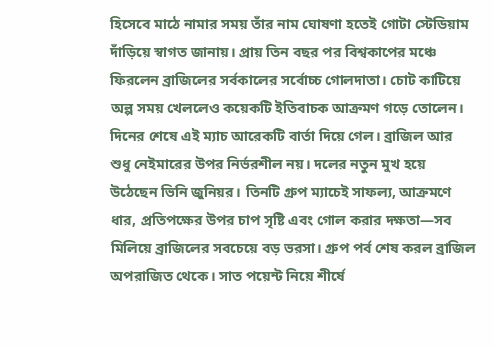হিসেবে মাঠে নামার সময় তাঁর নাম ঘোষণা হতেই গোটা স্টেডিয়াম দাঁড়িয়ে স্বাগত জানায়। প্রায় তিন বছর পর বিশ্বকাপের মঞ্চে ফিরলেন ব্রাজিলের সর্বকালের সর্বোচ্চ গোলদাতা। চোট কাটিয়ে অল্প সময় খেললেও কয়েকটি ইতিবাচক আক্রমণ গড়ে তোলেন। দিনের শেষে এই ম্যাচ আরেকটি বার্তা দিয়ে গেল। ব্রাজিল আর শুধু নেইমারের উপর নির্ভরশীল নয়। দলের নতুন মুখ হয়ে উঠেছেন ভিনি জুনিয়র। তিনটি গ্রুপ ম্যাচেই সাফল্য, আক্রমণে ধার, প্রতিপক্ষের উপর চাপ সৃষ্টি এবং গোল করার দক্ষতা—সব মিলিয়ে ব্রাজিলের সবচেয়ে বড় ভরসা। গ্রুপ পর্ব শেষ করল ব্রাজিল অপরাজিত থেকে। সাত পয়েন্ট নিয়ে শীর্ষে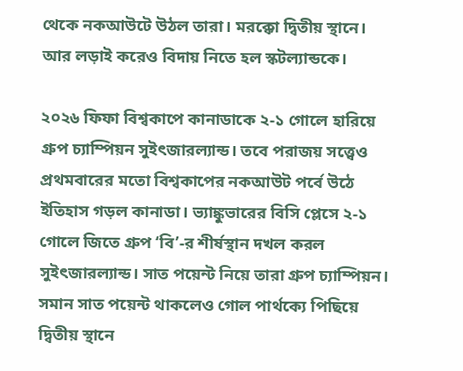থেকে নকআউটে উঠল তারা। মরক্কো দ্বিতীয় স্থানে। আর লড়াই করেও বিদায় নিতে হল স্কটল্যান্ডকে।

২০২৬ ফিফা বিশ্বকাপে কানাডাকে ২-১ গোলে হারিয়ে গ্রুপ চ্যাম্পিয়ন সুইৎজারল্যান্ড। তবে পরাজয় সত্ত্বেও প্রথমবারের মতো বিশ্বকাপের নকআউট পর্বে উঠে ইতিহাস গড়ল কানাডা। ভ্যাঙ্কুভারের বিসি প্লেসে ২-১ গোলে জিতে গ্রুপ ‘বি’-র শীর্ষস্থান দখল করল সুইৎজারল্যান্ড। সাত পয়েন্ট নিয়ে তারা গ্রুপ চ্যাম্পিয়ন। সমান সাত পয়েন্ট থাকলেও গোল পার্থক্যে পিছিয়ে দ্বিতীয় স্থানে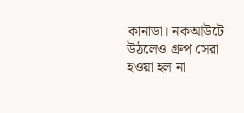কানাডা। নকআউটে উঠলেও গ্রুপ সেরা হওয়া হল না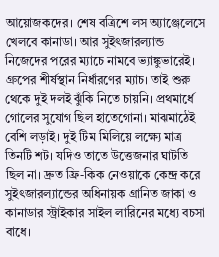আয়োজকদের। শেষ বত্রিশে লস অ্যাঞ্জেলেসে খেলবে কানাডা। আর সুইৎজারল্যান্ড নিজেদের পরের ম্যাচে নামবে ভ্যাঙ্কুভারেই। গ্রুপের শীর্ষস্থান নির্ধারণের ম্যাচ। তাই শুরু থেকে দুই দলই ঝুঁকি নিতে চায়নি। প্রথমার্ধে গোলের সুযোগ ছিল হাতেগোনা। মাঝমাঠেই বেশি লড়াই। দুই টিম মিলিয়ে লক্ষ্যে মাত্র তিনটি শট। যদিও তাতে উত্তেজনার ঘাটতি ছিল না। দ্রুত ফ্রি-কিক নেওয়াকে কেন্দ্র করে সুইৎজারল্যান্ডের অধিনায়ক গ্রানিত জাকা ও কানাডার স্ট্রাইকার সাইল লারিনের মধ্যে বচসা বাধে।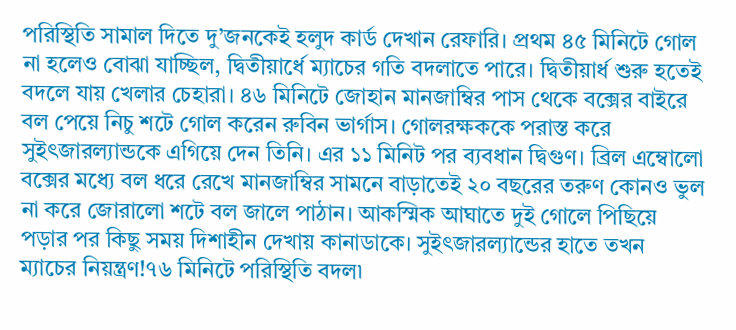পরিস্থিতি সামাল দিতে দু’জনকেই হলুদ কার্ড দেখান রেফারি। প্রথম ৪৫ মিনিটে গোল না হলেও বোঝা যাচ্ছিল, দ্বিতীয়ার্ধে ম্যাচের গতি বদলাতে পারে। দ্বিতীয়ার্ধ শুরু হতেই বদলে যায় খেলার চেহারা। ৪৬ মিনিটে জোহান মানজাম্বির পাস থেকে বক্সের বাইরে বল পেয়ে নিচু শটে গোল করেন রুবিন ভার্গাস। গোলরক্ষককে পরাস্ত করে সুইৎজারল্যান্ডকে এগিয়ে দেন তিনি। এর ১১ মিনিট পর ব্যবধান দ্বিগুণ। ব্রিল এম্বোলো বক্সের মধ্যে বল ধরে রেখে মানজাম্বির সামনে বাড়াতেই ২০ বছরের তরুণ কোনও ভুল না করে জোরালো শটে বল জালে পাঠান। আকস্মিক আঘাতে দুই গোলে পিছিয়ে পড়ার পর কিছু সময় দিশাহীন দেখায় কানাডাকে। সুইৎজারল্যান্ডের হাতে তখন ম্যাচের নিয়ন্ত্রণ!৭৬ মিনিটে পরিস্থিতি বদল৷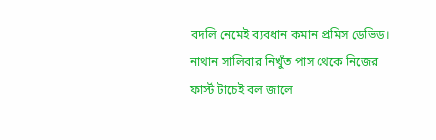বদলি নেমেই ব্যবধান কমান প্রমিস ডেভিড। নাথান সালিবার নিখুঁত পাস থেকে নিজের ফার্স্ট টাচেই বল জালে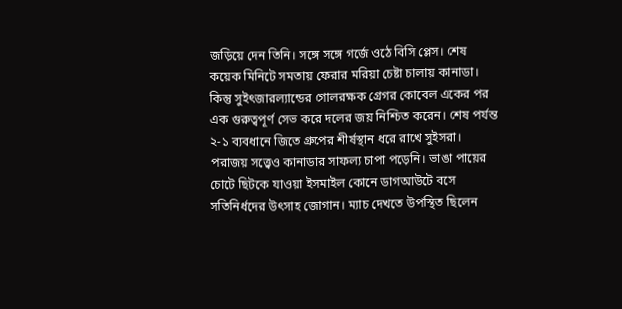জড়িয়ে দেন তিনি। সঙ্গে সঙ্গে গর্জে ওঠে বিসি প্লেস। শেষ কয়েক মিনিটে সমতায় ফেরার মরিয়া চেষ্টা চালায় কানাডা। কিন্তু সুইৎজারল্যান্ডের গোলরক্ষক গ্রেগর কোবেল একের পর এক গুরুত্বপূর্ণ সেভ করে দলের জয় নিশ্চিত করেন। শেষ পর্যন্ত ২-১ ব্যবধানে জিতে গ্রুপের শীর্ষস্থান ধরে রাখে সুইসরা। পরাজয় সত্ত্বেও কানাডার সাফল্য চাপা পড়েনি। ভাঙা পায়ের চোটে ছিটকে যাওয়া ইসমাইল কোনে ডাগআউটে বসে সতিনির্ধদের উৎসাহ জোগান। ম্যাচ দেখতে উপস্থিত ছিলেন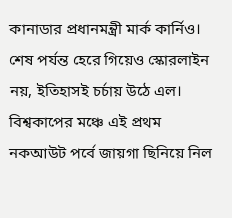কানাডার প্রধানমন্ত্রী মার্ক কার্নিও। শেষ পর্যন্ত হেরে গিয়েও স্কোরলাইন নয়, ইতিহাসই চর্চায় উঠে এল। বিশ্বকাপের মঞ্চে এই প্রথম নকআউট পর্বে জায়গা ছিনিয়ে নিল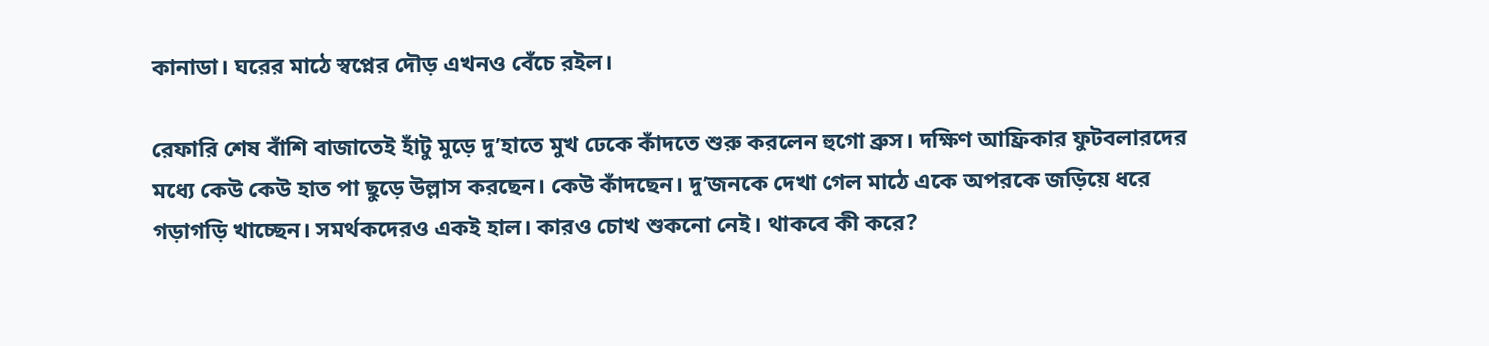কানাডা। ঘরের মাঠে স্বপ্নের দৌড় এখনও বেঁচে রইল।

রেফারি শেষ বাঁশি বাজাতেই হাঁটু মুড়ে দু’হাতে মুখ ঢেকে কাঁদতে শুরু করলেন হুগো ব্রুস। দক্ষিণ আফ্রিকার ফুটবলারদের মধ্যে কেউ কেউ হাত পা ছুড়ে উল্লাস করছেন। কেউ কাঁদছেন। দু’জনকে দেখা গেল মাঠে একে অপরকে জড়িয়ে ধরে গড়াগড়ি খাচ্ছেন। সমর্থকদেরও একই হাল। কারও চোখ শুকনো নেই। থাকবে কী করে?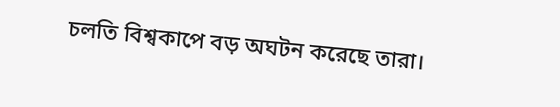চলতি বিশ্বকাপে বড় অঘটন করেছে তারা।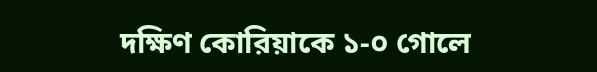দক্ষিণ কোরিয়াকে ১-০ গোলে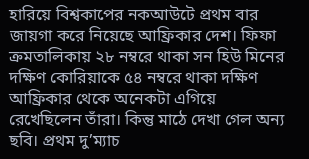হারিয়ে বিশ্বকাপের নকআউটে প্রথম বার জায়গা করে নিয়েছে আফ্রিকার দেশ। ফিফা ক্রমতালিকায় ২৮ নম্বরে থাকা সন হিউ মিনের দক্ষিণ কোরিয়াকে ৫৪ নম্বরে থাকা দক্ষিণ আফ্রিকার থেকে অনেকটা এগিয়ে রেখেছিলেন তাঁরা। কিন্তু মাঠে দেখা গেল অন্য ছবি। প্রথম দু’ম্যাচ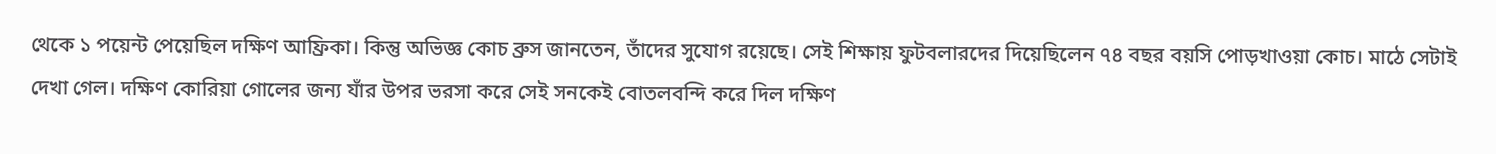থেকে ১ পয়েন্ট পেয়েছিল দক্ষিণ আফ্রিকা। কিন্তু অভিজ্ঞ কোচ ব্রুস জানতেন, তাঁদের সুযোগ রয়েছে। সেই শিক্ষায় ফুটবলারদের দিয়েছিলেন ৭৪ বছর বয়সি পোড়খাওয়া কোচ। মাঠে সেটাই দেখা গেল। দক্ষিণ কোরিয়া গোলের জন্য যাঁর উপর ভরসা করে সেই সনকেই বোতলবন্দি করে দিল দক্ষিণ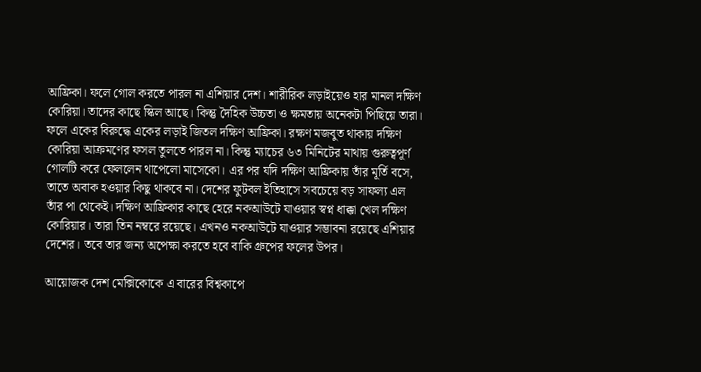আফ্রিকা। ফলে গোল করতে পারল না এশিয়ার দেশ। শারীরিক লড়াইয়েও হার মানল দক্ষিণ কোরিয়া। তাদের কাছে স্কিল আছে। কিন্তু দৈহিক উচ্চতা ও ক্ষমতায় অনেকটা পিছিয়ে তারা। ফলে একের বিরুদ্ধে একের লড়াই জিতল দক্ষিণ আফ্রিকা। রক্ষণ মজবুত থাকায় দক্ষিণ কোরিয়া আক্রমণের ফসল তুলতে পারল না। কিন্তু ম্যাচের ৬৩ মিনিটের মাথায় গুরুত্বপূর্ণ গোলটি করে ফেললেন থাপেলো মাসেকো। এর পর যদি দক্ষিণ আফ্রিকায় তাঁর মূর্তি বসে, তাতে অবাক হওয়ার কিছু থাকবে না। দেশের ফুটবল ইতিহাসে সবচেয়ে বড় সাফল্য এল তাঁর পা থেকেই। দক্ষিণ আফ্রিকার কাছে হেরে নকআউটে যাওয়ার স্বপ্ন ধাক্কা খেল দক্ষিণ কোরিয়ার। তারা তিন নম্বরে রয়েছে। এখনও নকআউটে যাওয়ার সম্ভাবনা রয়েছে এশিয়ার দেশের। তবে তার জন্য অপেক্ষা করতে হবে বাকি গ্রুপের ফলের উপর।

আয়োজক দেশ মেক্সিকোকে এ বারের বিশ্বকাপে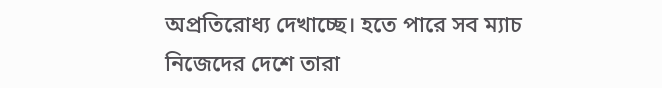অপ্রতিরোধ্য দেখাচ্ছে। হতে পারে সব ম্যাচ নিজেদের দেশে তারা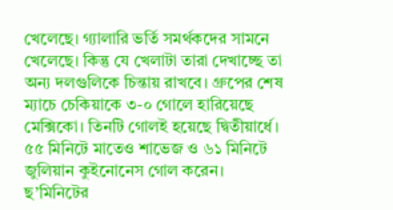খেলেছে। গ্যালারি ভর্তি সমর্থকদের সামনে খেলেছে। কিন্তু যে খেলাটা তারা দেখাচ্ছে তা অন্য দলগুলিকে চিন্তায় রাখবে। গ্রুপের শেষ ম্যাচে চেকিয়াকে ৩-০ গোলে হারিয়েছে মেক্সিকো। তিনটি গোলই হয়েছে দ্বিতীয়ার্ধে। ৫৫ মিনিটে মাতেও শাভেজ ও ৬১ মিনিটে জুলিয়ান কুইনোনেস গোল করেন। ছ’মিনিটের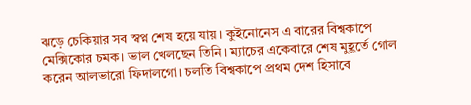ঝড়ে চেকিয়ার সব স্বপ্ন শেষ হয়ে যায়। কুইনোনেস এ বারের বিশ্বকাপে মেক্সিকোর চমক। ভাল খেলছেন তিনি। ম্যাচের একেবারে শেষ মুহূর্তে গোল করেন আলভারো ফিদালগো। চলতি বিশ্বকাপে প্রথম দেশ হিসাবে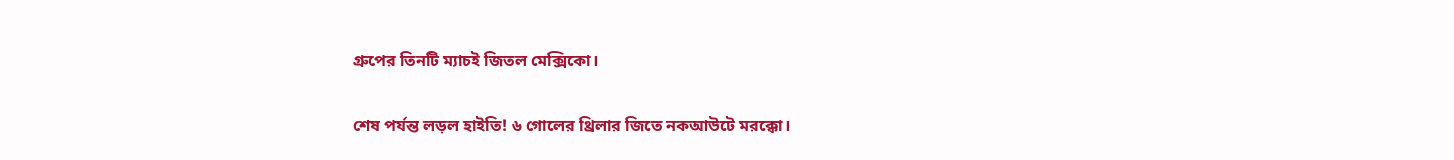গ্রুপের তিনটি ম্যাচই জিতল মেক্সিকো।

শেষ পর্যন্ত লড়ল হাইতি! ৬ গোলের থ্রিলার জিতে নকআউটে মরক্কো।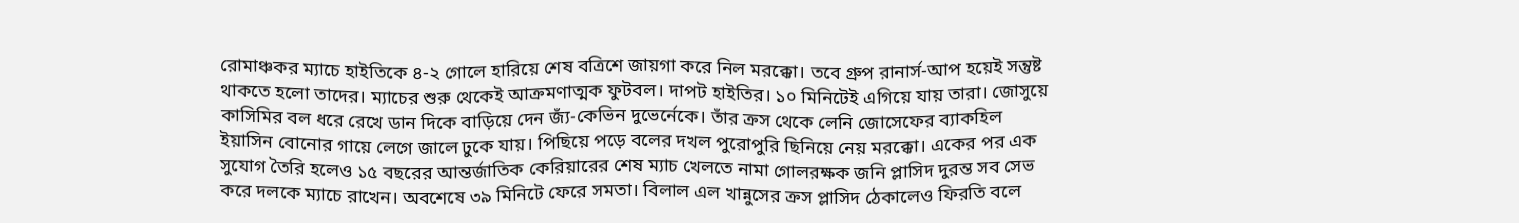রোমাঞ্চকর ম্যাচে হাইতিকে ৪-২ গোলে হারিয়ে শেষ বত্রিশে জায়গা করে নিল মরক্কো। তবে গ্রুপ রানার্স-আপ হয়েই সন্তুষ্ট থাকতে হলো তাদের। ম্যাচের শুরু থেকেই আক্রমণাত্মক ফুটবল। দাপট হাইতির। ১০ মিনিটেই এগিয়ে যায় তারা। জোসুয়ে কাসিমির বল ধরে রেখে ডান দিকে বাড়িয়ে দেন জ্যঁ-কেভিন দুভের্নেকে। তাঁর ক্রস থেকে লেনি জোসেফের ব্যাকহিল ইয়াসিন বোনোর গায়ে লেগে জালে ঢুকে যায়। পিছিয়ে পড়ে বলের দখল পুরোপুরি ছিনিয়ে নেয় মরক্কো। একের পর এক সুযোগ তৈরি হলেও ১৫ বছরের আন্তর্জাতিক কেরিয়ারের শেষ ম্যাচ খেলতে নামা গোলরক্ষক জনি প্লাসিদ দুরন্ত সব সেভ করে দলকে ম্যাচে রাখেন। অবশেষে ৩৯ মিনিটে ফেরে সমতা। বিলাল এল খান্নুসের ক্রস প্লাসিদ ঠেকালেও ফিরতি বলে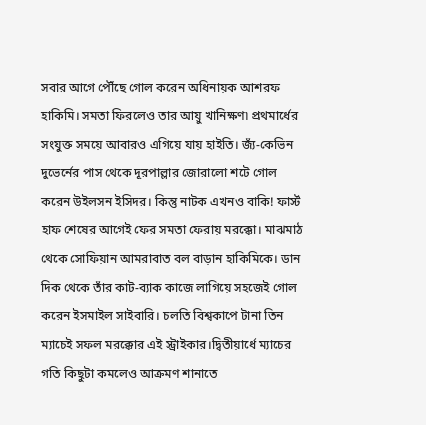সবার আগে পৌঁছে গোল করেন অধিনায়ক আশরফ হাকিমি। সমতা ফিরলেও তার আয়ু খানিক্ষণ৷ প্রথমার্ধের সংযুক্ত সময়ে আবারও এগিয়ে যায় হাইতি। জ্যঁ-কেভিন দুভের্নের পাস থেকে দূরপাল্লার জোরালো শটে গোল করেন উইলসন ইসিদর। কিন্তু নাটক এখনও বাকি! ফার্স্ট হাফ শেষের আগেই ফের সমতা ফেরায় মরক্কো। মাঝমাঠ থেকে সোফিয়ান আমরাবাত বল বাড়ান হাকিমিকে। ডান দিক থেকে তাঁর কাট-ব্যাক কাজে লাগিয়ে সহজেই গোল করেন ইসমাইল সাইবারি। চলতি বিশ্বকাপে টানা তিন ম্যাচেই সফল মরক্কোর এই স্ট্রাইকার।দ্বিতীয়ার্ধে ম্যাচের গতি কিছুটা কমলেও আক্রমণ শানাতে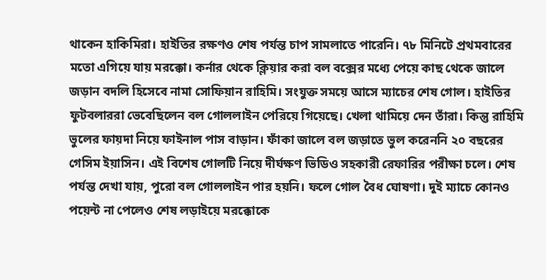থাকেন হাকিমিরা। হাইতির রক্ষণও শেষ পর্যন্ত চাপ সামলাতে পারেনি। ৭৮ মিনিটে প্রথমবারের মতো এগিয়ে যায় মরক্কো। কর্নার থেকে ক্লিয়ার করা বল বক্সের মধ্যে পেয়ে কাছ থেকে জালে জড়ান বদলি হিসেবে নামা সোফিয়ান রাহিমি। সংযুক্ত সময়ে আসে ম্যাচের শেষ গোল। হাইতির ফুটবলাররা ভেবেছিলেন বল গোললাইন পেরিয়ে গিয়েছে। খেলা থামিয়ে দেন তাঁরা। কিন্তু রাহিমি ভুলের ফায়দা নিয়ে ফাইনাল পাস বাড়ান। ফাঁকা জালে বল জড়াতে ভুল করেননি ২০ বছরের গেসিম ইয়াসিন। এই বিশেষ গোলটি নিয়ে দীর্ঘক্ষণ ভিডিও সহকারী রেফারির পরীক্ষা চলে। শেষ পর্যন্ত দেখা যায়, পুরো বল গোললাইন পার হয়নি। ফলে গোল বৈধ ঘোষণা। দুই ম্যাচে কোনও পয়েন্ট না পেলেও শেষ লড়াইয়ে মরক্কোকে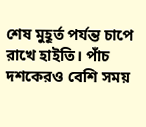শেষ মুহূর্ত পর্যন্ত চাপে রাখে হাইতি। পাঁচ দশকেরও বেশি সময়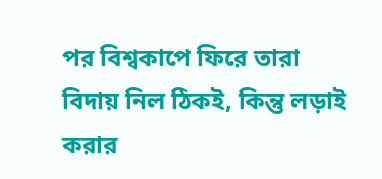পর বিশ্বকাপে ফিরে তারা বিদায় নিল ঠিকই, কিন্তু লড়াই করার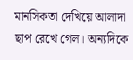মানসিকতা দেখিয়ে আলাদা ছাপ রেখে গেল। অন্যদিকে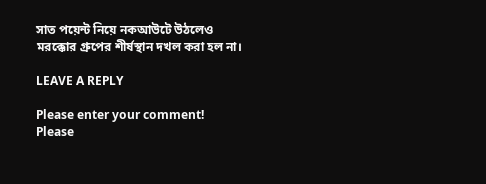সাত পয়েন্ট নিয়ে নকআউটে উঠলেও মরক্কোর গ্রুপের শীর্ষস্থান দখল করা হল না।

LEAVE A REPLY

Please enter your comment!
Please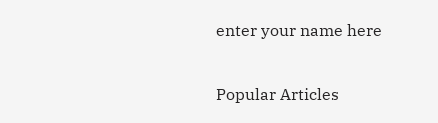enter your name here

Popular Articles